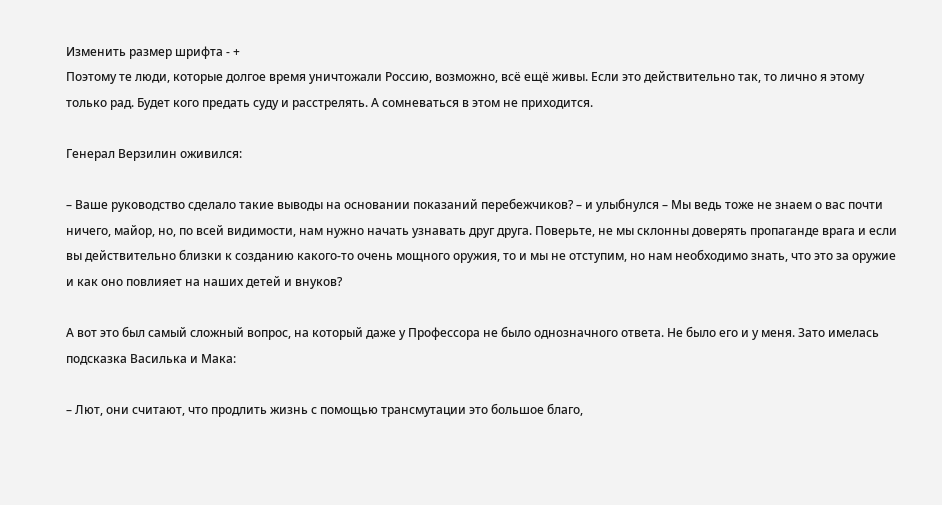Изменить размер шрифта - +
Поэтому те люди, которые долгое время уничтожали Россию, возможно, всё ещё живы. Если это действительно так, то лично я этому только рад. Будет кого предать суду и расстрелять. А сомневаться в этом не приходится.

Генерал Верзилин оживился:

– Ваше руководство сделало такие выводы на основании показаний перебежчиков? – и улыбнулся – Мы ведь тоже не знаем о вас почти ничего, майор, но, по всей видимости, нам нужно начать узнавать друг друга. Поверьте, не мы склонны доверять пропаганде врага и если вы действительно близки к созданию какого-то очень мощного оружия, то и мы не отступим, но нам необходимо знать, что это за оружие и как оно повлияет на наших детей и внуков?

А вот это был самый сложный вопрос, на который даже у Профессора не было однозначного ответа. Не было его и у меня. Зато имелась подсказка Василька и Мака:

– Лют, они считают, что продлить жизнь с помощью трансмутации это большое благо,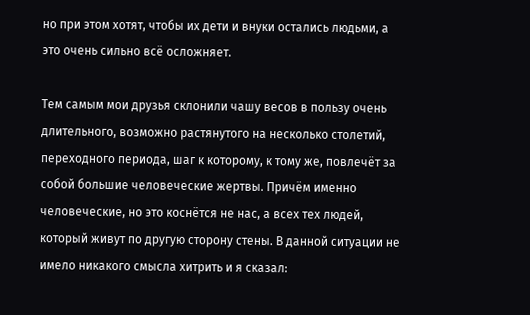но при этом хотят, чтобы их дети и внуки остались людьми, а это очень сильно всё осложняет.

Тем самым мои друзья склонили чашу весов в пользу очень длительного, возможно растянутого на несколько столетий, переходного периода, шаг к которому, к тому же, повлечёт за собой большие человеческие жертвы. Причём именно человеческие, но это коснётся не нас, а всех тех людей, который живут по другую сторону стены. В данной ситуации не имело никакого смысла хитрить и я сказал: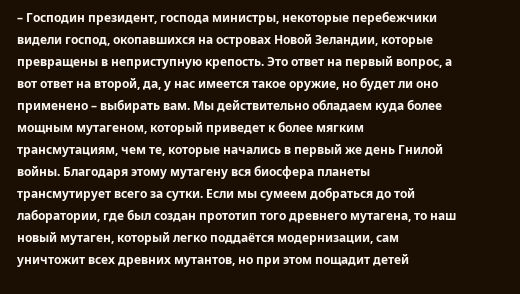– Господин президент, господа министры, некоторые перебежчики видели господ, окопавшихся на островах Новой Зеландии, которые превращены в неприступную крепость. Это ответ на первый вопрос, а вот ответ на второй, да, у нас имеется такое оружие, но будет ли оно применено – выбирать вам. Мы действительно обладаем куда более мощным мутагеном, который приведет к более мягким трансмутациям, чем те, которые начались в первый же день Гнилой войны. Благодаря этому мутагену вся биосфера планеты трансмутирует всего за сутки. Если мы сумеем добраться до той лаборатории, где был создан прототип того древнего мутагена, то наш новый мутаген, который легко поддаётся модернизации, сам уничтожит всех древних мутантов, но при этом пощадит детей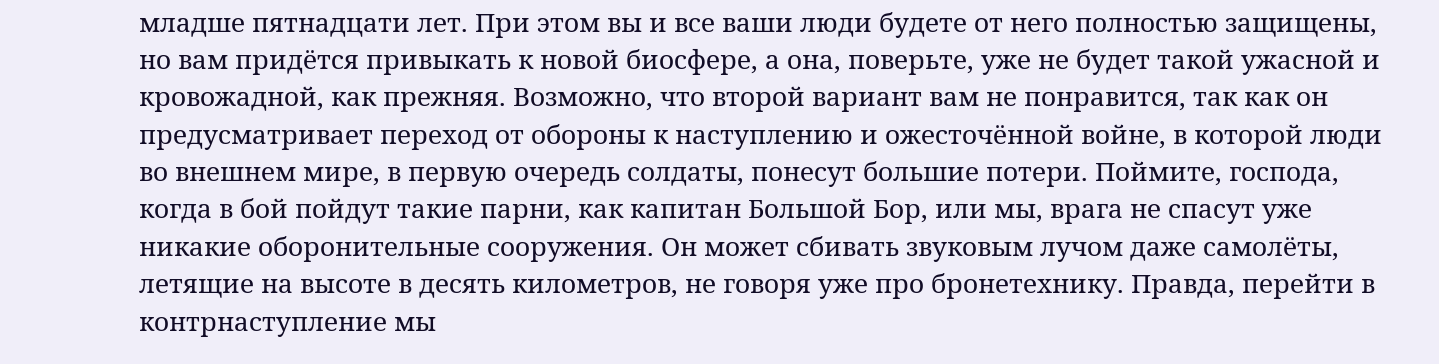младше пятнадцати лет. При этом вы и все ваши люди будете от него полностью защищены, но вам придётся привыкать к новой биосфере, а она, поверьте, уже не будет такой ужасной и кровожадной, как прежняя. Возможно, что второй вариант вам не понравится, так как он предусматривает переход от обороны к наступлению и ожесточённой войне, в которой люди во внешнем мире, в первую очередь солдаты, понесут большие потери. Поймите, господа, когда в бой пойдут такие парни, как капитан Большой Бор, или мы, врага не спасут уже никакие оборонительные сооружения. Он может сбивать звуковым лучом даже самолёты, летящие на высоте в десять километров, не говоря уже про бронетехнику. Правда, перейти в контрнаступление мы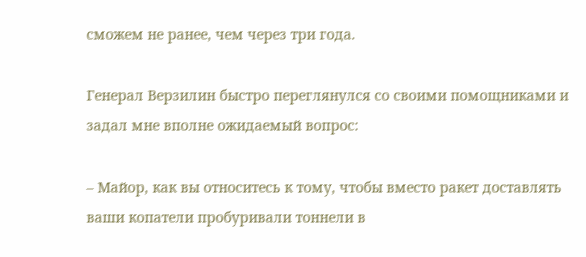сможем не ранее, чем через три года.

Генерал Верзилин быстро переглянулся со своими помощниками и задал мне вполне ожидаемый вопрос:

– Майор, как вы относитесь к тому, чтобы вместо ракет доставлять ваши копатели пробуривали тоннели в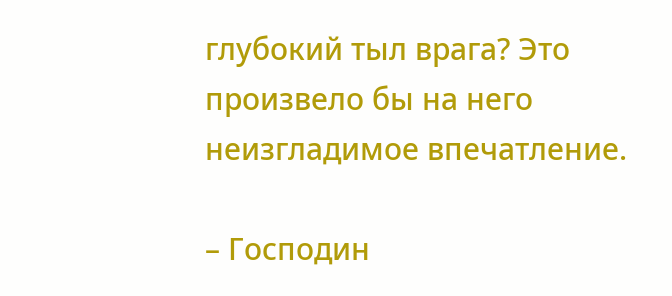глубокий тыл врага? Это произвело бы на него неизгладимое впечатление.

– Господин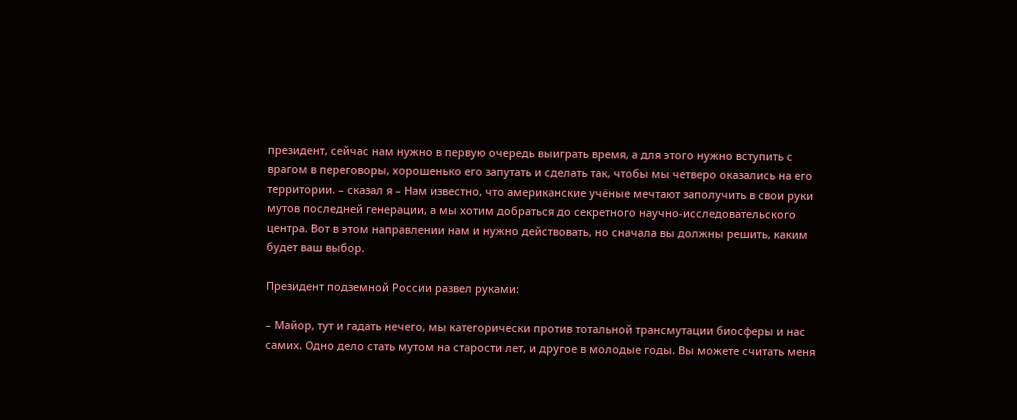президент, сейчас нам нужно в первую очередь выиграть время, а для этого нужно вступить с врагом в переговоры, хорошенько его запутать и сделать так, чтобы мы четверо оказались на его территории. – сказал я – Нам известно, что американские учёные мечтают заполучить в свои руки мутов последней генерации, а мы хотим добраться до секретного научно-исследовательского центра. Вот в этом направлении нам и нужно действовать, но сначала вы должны решить, каким будет ваш выбор.

Президент подземной России развел руками:

– Майор, тут и гадать нечего, мы категорически против тотальной трансмутации биосферы и нас самих. Одно дело стать мутом на старости лет, и другое в молодые годы. Вы можете считать меня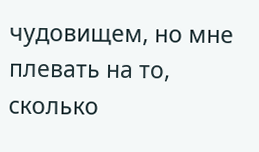чудовищем, но мне плевать на то, сколько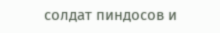солдат пиндосов и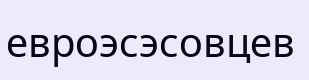евроэсэсовцев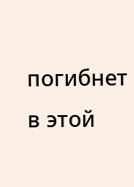погибнет в этой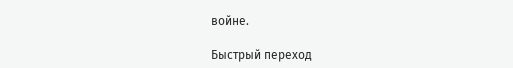войне.

Быстрый переход